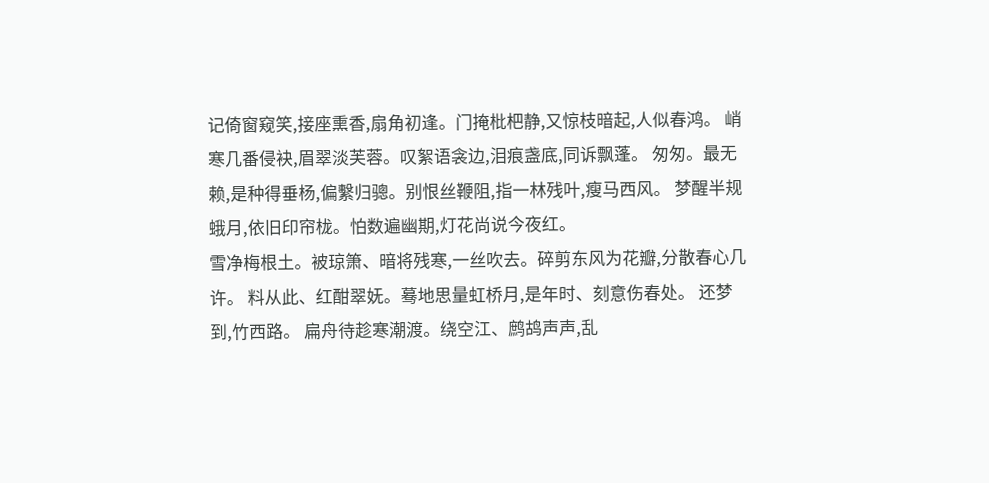记倚窗窥笑,接座熏香,扇角初逢。门掩枇杷静,又惊枝暗起,人似春鸿。 峭寒几番侵袂,眉翠淡芙蓉。叹絮语衾边,泪痕盏底,同诉飘蓬。 匆匆。最无赖,是种得垂杨,偏繫归骢。别恨丝鞭阻,指一林残叶,瘦马西风。 梦醒半规蛾月,依旧印帘栊。怕数遍幽期,灯花尚说今夜红。
雪净梅根土。被琼箫、暗将残寒,一丝吹去。碎剪东风为花瓣,分散春心几许。 料从此、红酣翠妩。蓦地思量虹桥月,是年时、刻意伤春处。 还梦到,竹西路。 扁舟待趁寒潮渡。绕空江、鹧鸪声声,乱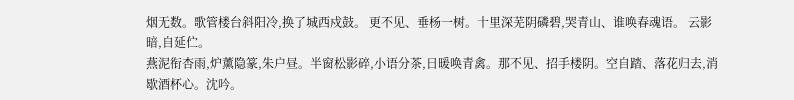烟无数。歌管楼台斜阳冷,换了城西戍鼓。 更不见、垂杨一树。十里深芜阴磷碧,哭青山、谁唤春魂语。 云影暗,自延伫。
燕泥衔杏雨,炉薰隐篆,朱户昼。半窗松影碎,小语分茶,日暖唤青禽。那不见、招手楼阴。空自踏、落花归去,消歇酒杯心。沈吟。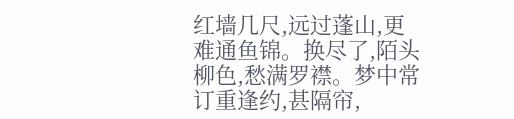红墙几尺,远过蓬山,更难通鱼锦。换尽了,陌头柳色,愁满罗襟。梦中常订重逢约,甚隔帘,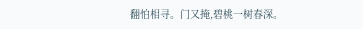翻怕相寻。门又掩,碧桃一树春深。